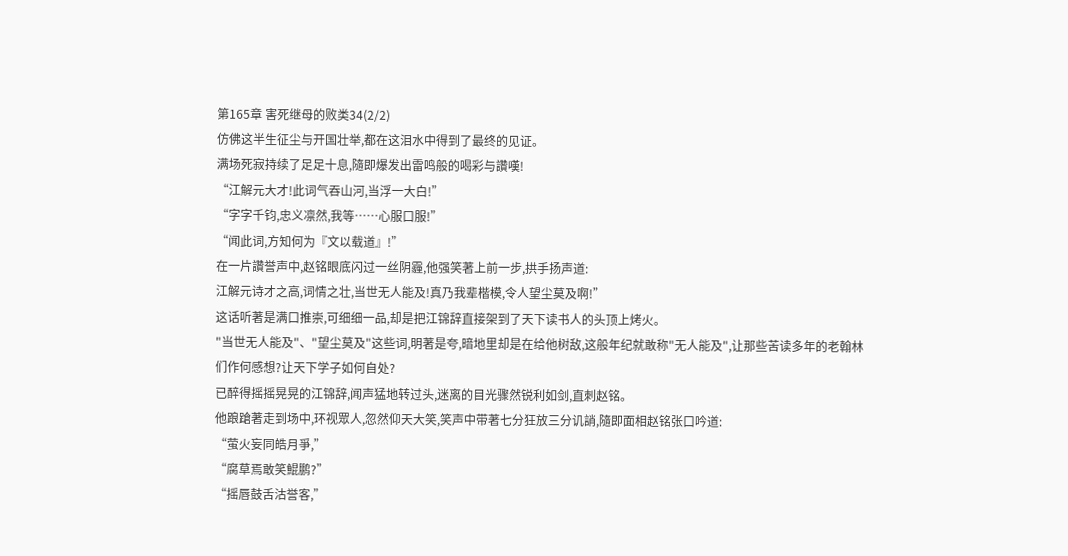第165章 害死继母的败类34(2/2)
仿佛这半生征尘与开国壮举,都在这泪水中得到了最终的见证。
满场死寂持续了足足十息,隨即爆发出雷鸣般的喝彩与讚嘆!
“江解元大才!此词气吞山河,当浮一大白!”
“字字千钧,忠义凛然,我等……心服口服!”
“闻此词,方知何为『文以载道』!”
在一片讚誉声中,赵铭眼底闪过一丝阴霾,他强笑著上前一步,拱手扬声道:
江解元诗才之高,词情之壮,当世无人能及!真乃我辈楷模,令人望尘莫及啊!”
这话听著是满口推崇,可细细一品,却是把江锦辞直接架到了天下读书人的头顶上烤火。
"当世无人能及"、"望尘莫及"这些词,明著是夸,暗地里却是在给他树敌,这般年纪就敢称"无人能及",让那些苦读多年的老翰林们作何感想?让天下学子如何自处?
已醉得摇摇晃晃的江锦辞,闻声猛地转过头,迷离的目光骤然锐利如剑,直刺赵铭。
他踉蹌著走到场中,环视眾人,忽然仰天大笑,笑声中带著七分狂放三分讥誚,隨即面相赵铭张口吟道:
“萤火妄同皓月爭,”
“腐草焉敢笑鯤鹏?”
“摇唇鼓舌沽誉客,”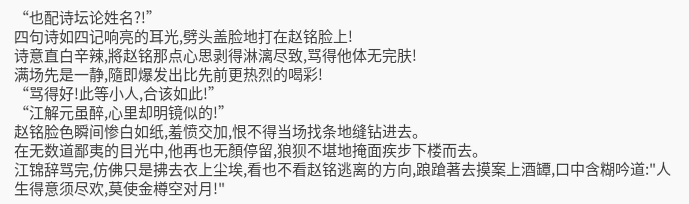“也配诗坛论姓名?!”
四句诗如四记响亮的耳光,劈头盖脸地打在赵铭脸上!
诗意直白辛辣,將赵铭那点心思剥得淋漓尽致,骂得他体无完肤!
满场先是一静,隨即爆发出比先前更热烈的喝彩!
“骂得好!此等小人,合该如此!”
“江解元虽醉,心里却明镜似的!”
赵铭脸色瞬间惨白如纸,羞愤交加,恨不得当场找条地缝钻进去。
在无数道鄙夷的目光中,他再也无顏停留,狼狈不堪地掩面疾步下楼而去。
江锦辞骂完,仿佛只是拂去衣上尘埃,看也不看赵铭逃离的方向,踉蹌著去摸案上酒罈,口中含糊吟道:"人生得意须尽欢,莫使金樽空对月!"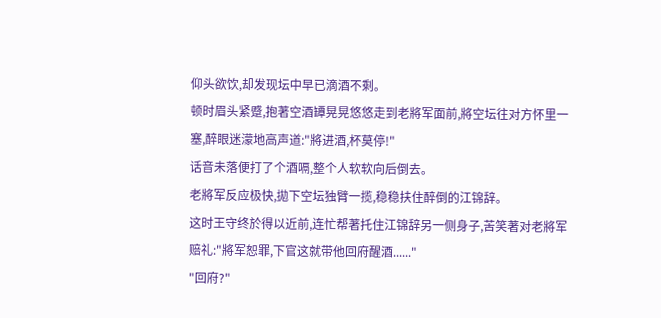仰头欲饮,却发现坛中早已滴酒不剩。
顿时眉头紧蹙,抱著空酒罈晃晃悠悠走到老將军面前,將空坛往对方怀里一塞,醉眼迷濛地高声道:"將进酒,杯莫停!"
话音未落便打了个酒嗝,整个人软软向后倒去。
老將军反应极快,拋下空坛独臂一揽,稳稳扶住醉倒的江锦辞。
这时王守终於得以近前,连忙帮著托住江锦辞另一侧身子,苦笑著对老將军赔礼:"將军恕罪,下官这就带他回府醒酒......"
"回府?"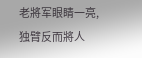老將军眼睛一亮,独臂反而將人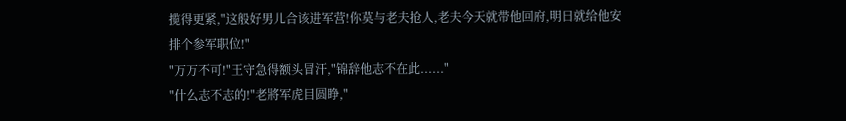揽得更紧,"这般好男儿合该进军营!你莫与老夫抢人,老夫今天就带他回府,明日就给他安排个参军职位!"
"万万不可!"王守急得额头冒汗,"锦辞他志不在此......"
"什么志不志的!"老將军虎目圆睁,"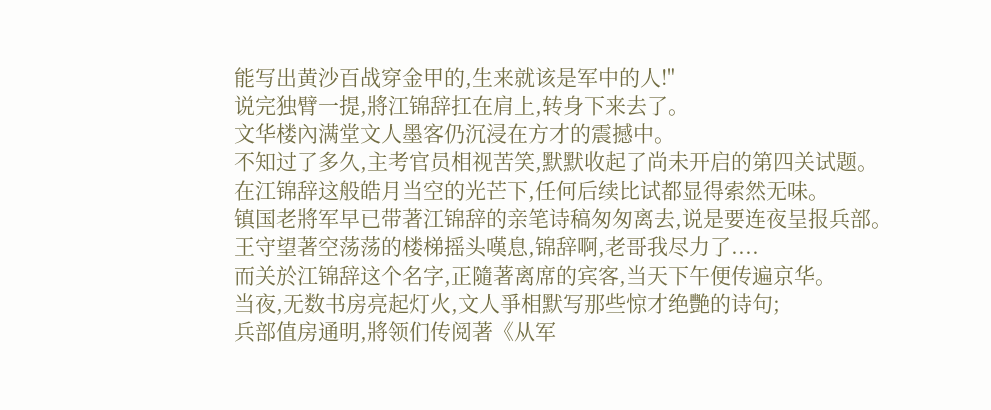能写出黄沙百战穿金甲的,生来就该是军中的人!"
说完独臂一提,將江锦辞扛在肩上,转身下来去了。
文华楼內满堂文人墨客仍沉浸在方才的震撼中。
不知过了多久,主考官员相视苦笑,默默收起了尚未开启的第四关试题。
在江锦辞这般皓月当空的光芒下,任何后续比试都显得索然无味。
镇国老將军早已带著江锦辞的亲笔诗稿匆匆离去,说是要连夜呈报兵部。
王守望著空荡荡的楼梯摇头嘆息,锦辞啊,老哥我尽力了....
而关於江锦辞这个名字,正隨著离席的宾客,当天下午便传遍京华。
当夜,无数书房亮起灯火,文人爭相默写那些惊才绝艷的诗句;
兵部值房通明,將领们传阅著《从军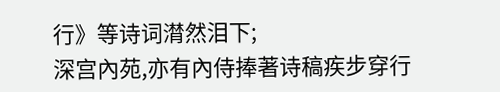行》等诗词潸然泪下;
深宫內苑,亦有內侍捧著诗稿疾步穿行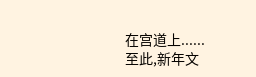在宫道上......
至此,新年文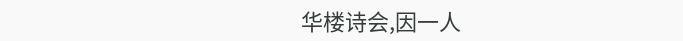华楼诗会,因一人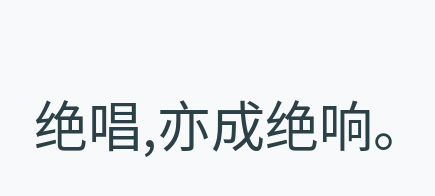绝唱,亦成绝响。